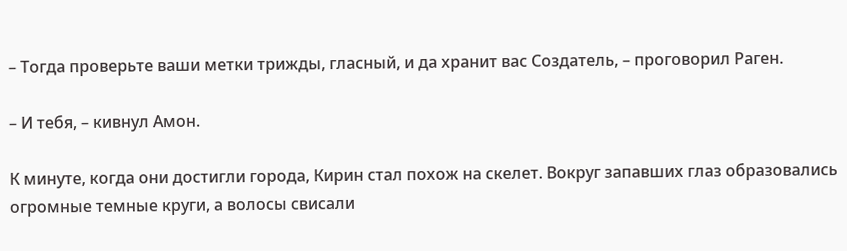– Тогда проверьте ваши метки трижды, гласный, и да хранит вас Создатель, – проговорил Раген.

– И тебя, – кивнул Амон.

К минуте, когда они достигли города, Кирин стал похож на скелет. Вокруг запавших глаз образовались огромные темные круги, а волосы свисали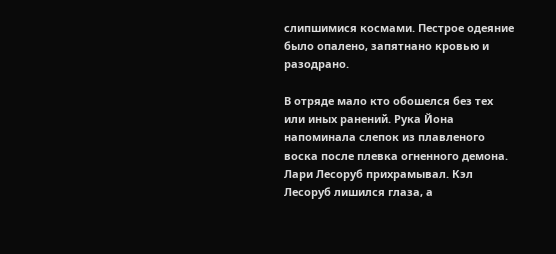слипшимися космами. Пестрое одеяние было опалено, запятнано кровью и разодрано.

В отряде мало кто обошелся без тех или иных ранений. Рука Йона напоминала слепок из плавленого воска после плевка огненного демона. Лари Лесоруб прихрамывал. Кэл Лесоруб лишился глаза, а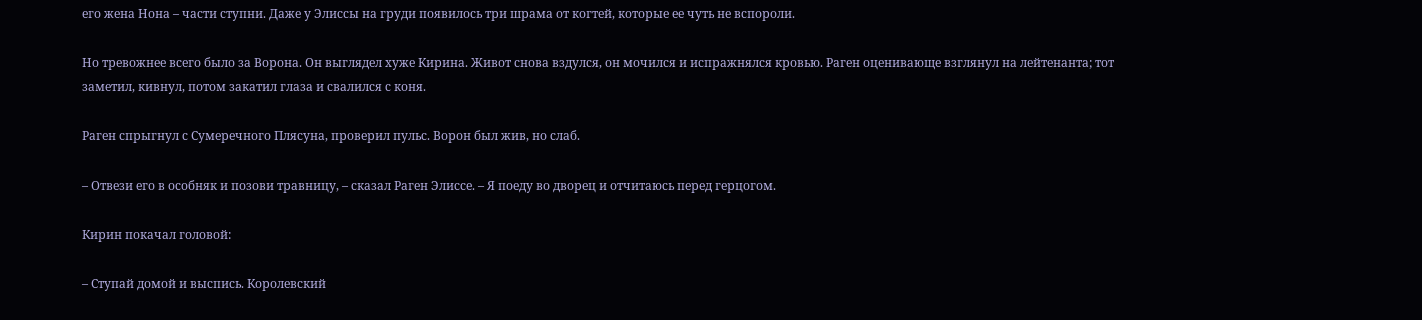его жена Нона – части ступни. Даже у Элиссы на груди появилось три шрама от когтей, которые ее чуть не вспороли.

Но тревожнее всего было за Ворона. Он выглядел хуже Кирина. Живот снова вздулся, он мочился и испражнялся кровью. Раген оценивающе взглянул на лейтенанта; тот заметил, кивнул, потом закатил глаза и свалился с коня.

Раген спрыгнул с Сумеречного Плясуна, проверил пульс. Ворон был жив, но слаб.

– Отвези его в особняк и позови травницу, – сказал Раген Элиссе. – Я поеду во дворец и отчитаюсь перед герцогом.

Кирин покачал головой:

– Ступай домой и выспись. Королевский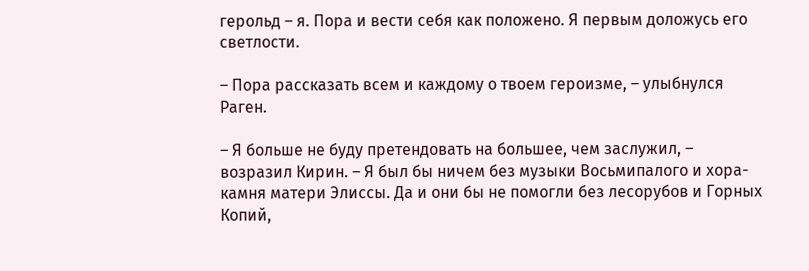герольд – я. Пора и вести себя как положено. Я первым доложусь его светлости.

– Пора рассказать всем и каждому о твоем героизме, – улыбнулся Раген.

– Я больше не буду претендовать на большее, чем заслужил, – возразил Кирин. – Я был бы ничем без музыки Восьмипалого и хора-камня матери Элиссы. Да и они бы не помогли без лесорубов и Горных Копий,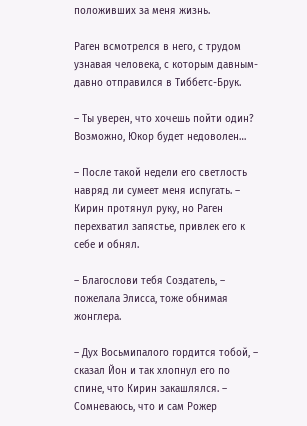положивших за меня жизнь.

Раген всмотрелся в него, с трудом узнавая человека, с которым давным-давно отправился в Тиббетс-Брук.

– Ты уверен, что хочешь пойти один? Возможно, Юкор будет недоволен…

– После такой недели его светлость навряд ли сумеет меня испугать. – Кирин протянул руку, но Раген перехватил запястье, привлек его к себе и обнял.

– Благослови тебя Создатель, – пожелала Элисса, тоже обнимая жонглера.

– Дух Восьмипалого гордится тобой, – сказал Йон и так хлопнул его по спине, что Кирин закашлялся. – Сомневаюсь, что и сам Рожер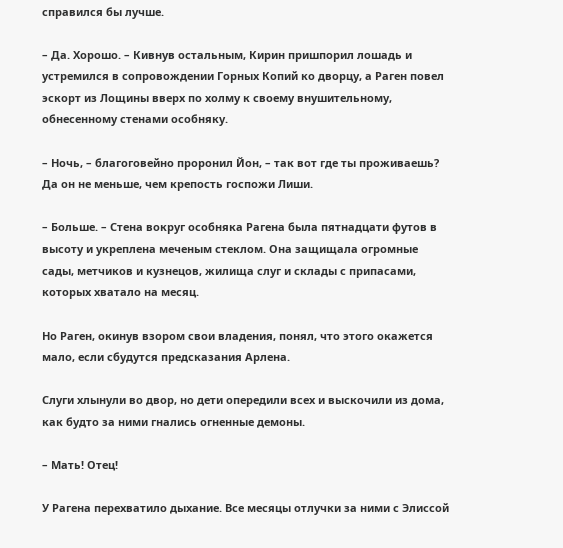справился бы лучше.

– Да. Хорошо. – Кивнув остальным, Кирин пришпорил лошадь и устремился в сопровождении Горных Копий ко дворцу, а Раген повел эскорт из Лощины вверх по холму к своему внушительному, обнесенному стенами особняку.

– Ночь, – благоговейно проронил Йон, – так вот где ты проживаешь? Да он не меньше, чем крепость госпожи Лиши.

– Больше. – Стена вокруг особняка Рагена была пятнадцати футов в высоту и укреплена меченым стеклом. Она защищала огромные сады, метчиков и кузнецов, жилища слуг и склады с припасами, которых хватало на месяц.

Но Раген, окинув взором свои владения, понял, что этого окажется мало, если сбудутся предсказания Арлена.

Слуги хлынули во двор, но дети опередили всех и выскочили из дома, как будто за ними гнались огненные демоны.

– Мать! Отец!

У Рагена перехватило дыхание. Все месяцы отлучки за ними с Элиссой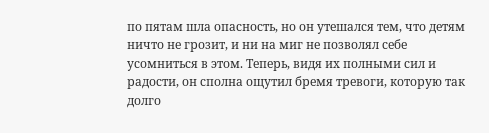по пятам шла опасность, но он утешался тем, что детям ничто не грозит, и ни на миг не позволял себе усомниться в этом. Теперь, видя их полными сил и радости, он сполна ощутил бремя тревоги, которую так долго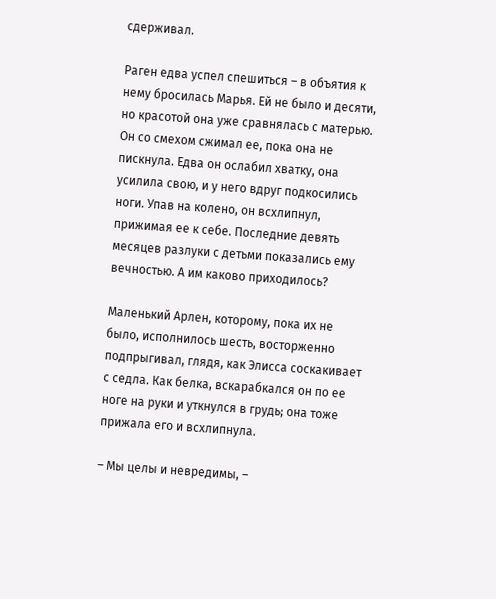сдерживал.

Раген едва успел спешиться – в объятия к нему бросилась Марья. Ей не было и десяти, но красотой она уже сравнялась с матерью. Он со смехом сжимал ее, пока она не пискнула. Едва он ослабил хватку, она усилила свою, и у него вдруг подкосились ноги. Упав на колено, он всхлипнул, прижимая ее к себе. Последние девять месяцев разлуки с детьми показались ему вечностью. А им каково приходилось?

Маленький Арлен, которому, пока их не было, исполнилось шесть, восторженно подпрыгивал, глядя, как Элисса соскакивает с седла. Как белка, вскарабкался он по ее ноге на руки и уткнулся в грудь; она тоже прижала его и всхлипнула.

– Мы целы и невредимы, –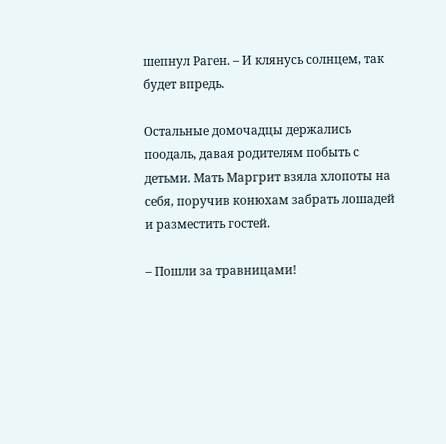шепнул Раген. – И клянусь солнцем, так будет впредь.

Остальные домочадцы держались поодаль, давая родителям побыть с детьми. Мать Маргрит взяла хлопоты на себя, поручив конюхам забрать лошадей и разместить гостей.

– Пошли за травницами!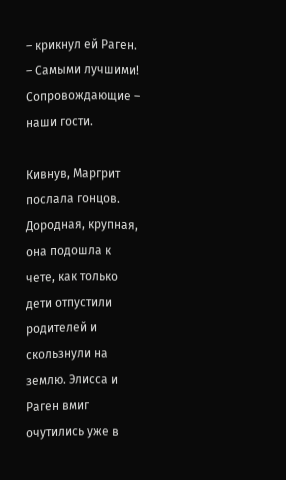– крикнул ей Раген. – Самыми лучшими! Сопровождающие – наши гости.

Кивнув, Маргрит послала гонцов. Дородная, крупная, она подошла к чете, как только дети отпустили родителей и скользнули на землю. Элисса и Раген вмиг очутились уже в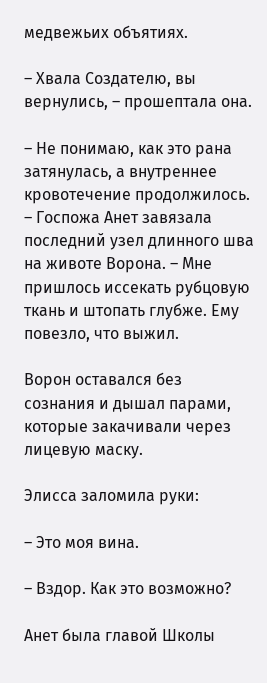медвежьих объятиях.

– Хвала Создателю, вы вернулись, – прошептала она.

– Не понимаю, как это рана затянулась, а внутреннее кровотечение продолжилось. – Госпожа Анет завязала последний узел длинного шва на животе Ворона. – Мне пришлось иссекать рубцовую ткань и штопать глубже. Ему повезло, что выжил.

Ворон оставался без сознания и дышал парами, которые закачивали через лицевую маску.

Элисса заломила руки:

– Это моя вина.

– Вздор. Как это возможно?

Анет была главой Школы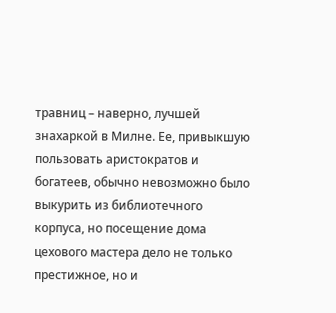травниц – наверно, лучшей знахаркой в Милне. Ее, привыкшую пользовать аристократов и богатеев, обычно невозможно было выкурить из библиотечного корпуса, но посещение дома цехового мастера дело не только престижное, но и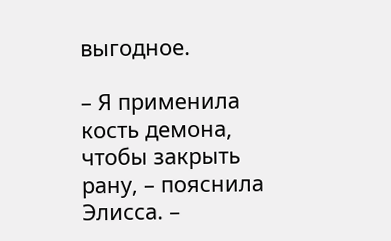выгодное.

– Я применила кость демона, чтобы закрыть рану, – пояснила Элисса. –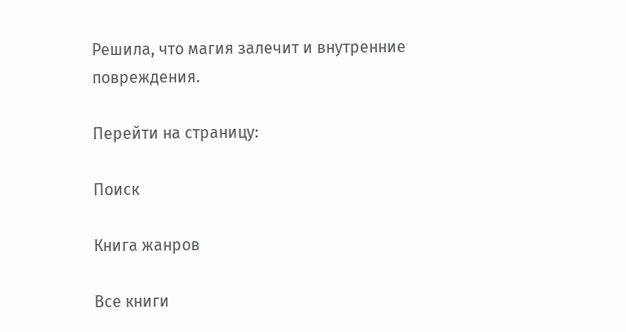Решила, что магия залечит и внутренние повреждения.

Перейти на страницу:

Поиск

Книга жанров

Все книги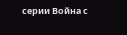серии Война с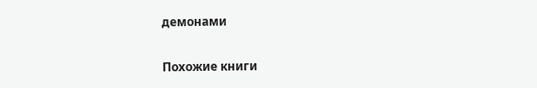демонами

Похожие книги